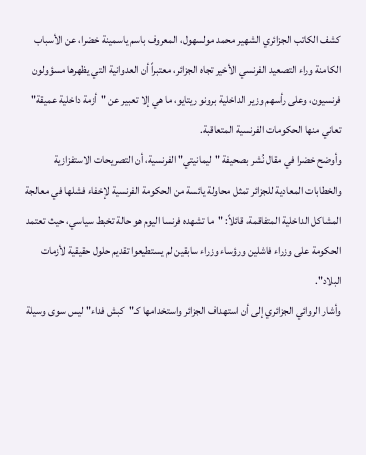كشف الكاتب الجزائري الشهير محمد مولسهول، المعروف باسم ياسمينة خضرا، عن الأسباب الكامنة وراء التصعيد الفرنسي الأخير تجاه الجزائر، معتبراً أن العدوانية التي يظهرها مسؤولون فرنسيون، وعلى رأسهم وزير الداخلية برونو ريتايو، ما هي إلا تعبير عن "أزمة داخلية عميقة" تعاني منها الحكومات الفرنسية المتعاقبة.
وأوضح خضرا في مقال نُشر بصحيفة "ليمانيتي" الفرنسية، أن التصريحات الاستفزازية والخطابات المعادية للجزائر تمثل محاولة يائسة من الحكومة الفرنسية لإخفاء فشلها في معالجة المشاكل الداخلية المتفاقمة، قائلاً: "ما تشهده فرنسا اليوم هو حالة تخبط سياسي، حيث تعتمد الحكومة على وزراء فاشلين ورؤساء وزراء سابقين لم يستطيعوا تقديم حلول حقيقية لأزمات البلاد".
وأشار الروائي الجزائري إلى أن استهداف الجزائر واستخدامها كـ"كبش فداء" ليس سوى وسيلة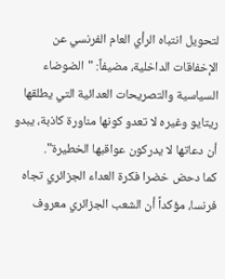لتحويل انتباه الرأي العام الفرنسي عن الإخفاقات الداخلية، مضيفاً: "الضوضاء السياسية والتصريحات العدائية التي يطلقها ريتايو وغيره لا تعدو كونها مناورة كاذبة، يبدو أن دعاتها لا يدركون عواقبها الخطيرة".
كما دحض خضرا فكرة العداء الجزائري تجاه فرنسا، مؤكداً أن الشعب الجزائري معروف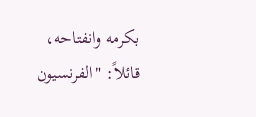بكرمه وانفتاحه، قائلاً: "الفرنسيون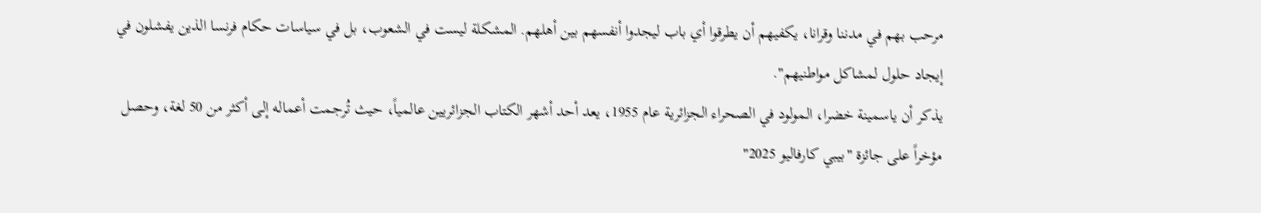مرحب بهم في مدننا وقرانا، يكفيهم أن يطرقوا أي باب ليجدوا أنفسهم بين أهلهم. المشكلة ليست في الشعوب، بل في سياسات حكام فرنسا الذين يفشلون في إيجاد حلول لمشاكل مواطنيهم".
يذكر أن ياسمينة خضرا، المولود في الصحراء الجزائرية عام 1955، يعد أحد أشهر الكتاب الجزائريين عالمياً، حيث تُرجمت أعماله إلى أكثر من 50 لغة، وحصل مؤخراً على جائزة "بيبي كارفاليو 2025"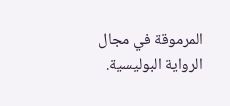المرموقة في مجال الرواية البوليسية.